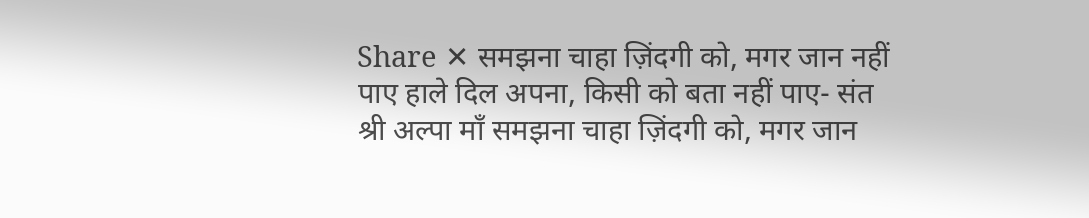Share ✕ समझना चाहा ज़िंदगी को, मगर जान नहीं पाए हाले दिल अपना, किसी को बता नहीं पाए- संत श्री अल्पा माँ समझना चाहा ज़िंदगी को, मगर जान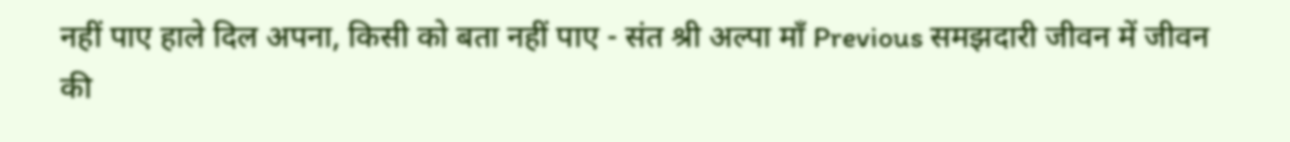नहीं पाए हाले दिल अपना, किसी को बता नहीं पाए - संत श्री अल्पा माँ Previous समझदारी जीवन में जीवन की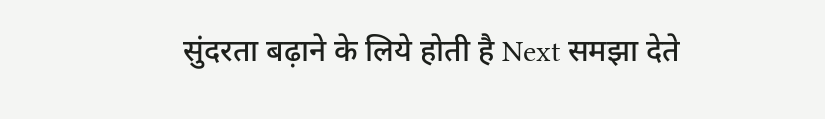सुंदरता बढ़ाने के लिये होती है Next समझा देते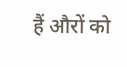हैं औरों को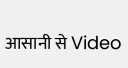आसानी से Video